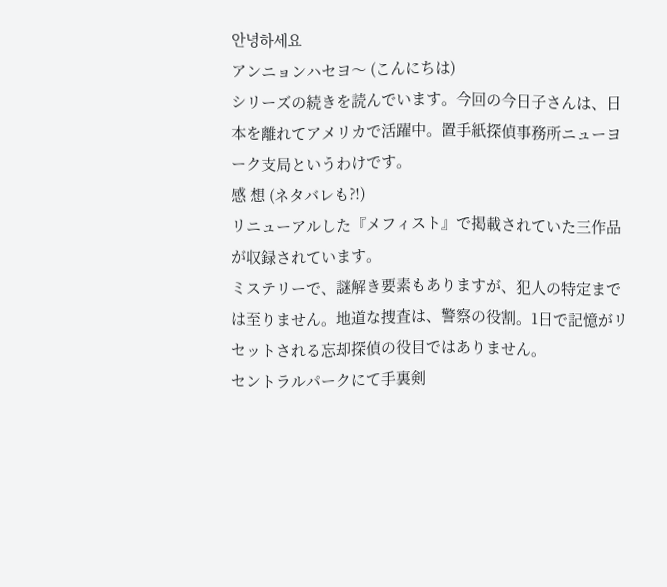안녕하세요
アンニョンハセヨ〜 (こんにちは)
シリーズの続きを読んでいます。今回の今日子さんは、日本を離れてアメリカで活躍中。置手紙探偵事務所ニューヨーク支局というわけです。
感 想 (ネタバレも?!)
リニューアルした『メフィスト』で掲載されていた三作品が収録されています。
ミステリーで、謎解き要素もありますが、犯人の特定までは至りません。地道な捜査は、警察の役割。1日で記憶がリセットされる忘却探偵の役目ではありません。
セントラルパークにて手裏剣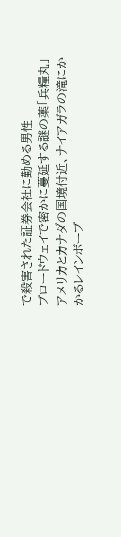で殺害された証券会社に勤める男性
ブロードウェイで密かに蔓延する謎の薬「兵糧丸」
アメリカとカナダの国境付近、ナイアガラの滝にかかるレインボーブ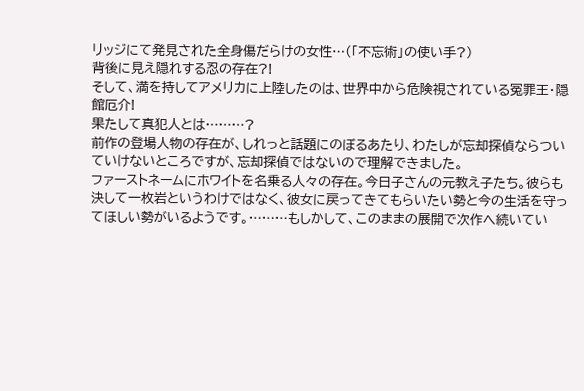リッジにて発見された全身傷だらけの女性…(「不忘術」の使い手?)
背後に見え隠れする忍の存在?!
そして、満を持してアメリカに上陸したのは、世界中から危険視されている冤罪王・隠館厄介!
果たして真犯人とは………?
前作の登場人物の存在が、しれっと話題にのぼるあたり、わたしが忘却探偵ならついていけないところですが、忘却探偵ではないので理解できました。
ファーストネームにホワイトを名乗る人々の存在。今日子さんの元教え子たち。彼らも決して一枚岩というわけではなく、彼女に戻ってきてもらいたい勢と今の生活を守ってほしい勢がいるようです。………もしかして、このままの展開で次作へ続いてい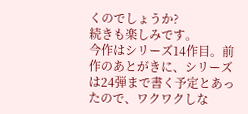くのでしょうか?
続きも楽しみです。
今作はシリーズ14作目。前作のあとがきに、シリーズは24弾まで書く予定とあったので、ワクワクしな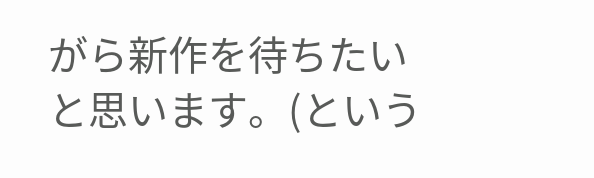がら新作を待ちたいと思います。(という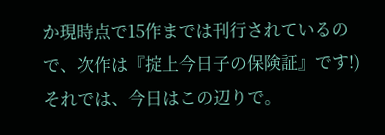か現時点で15作までは刊行されているので、次作は『掟上今日子の保険証』です!)
それでは、今日はこの辺りで。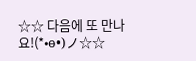☆☆ 다음에 또 만나요!(*•ө•)ノ☆☆